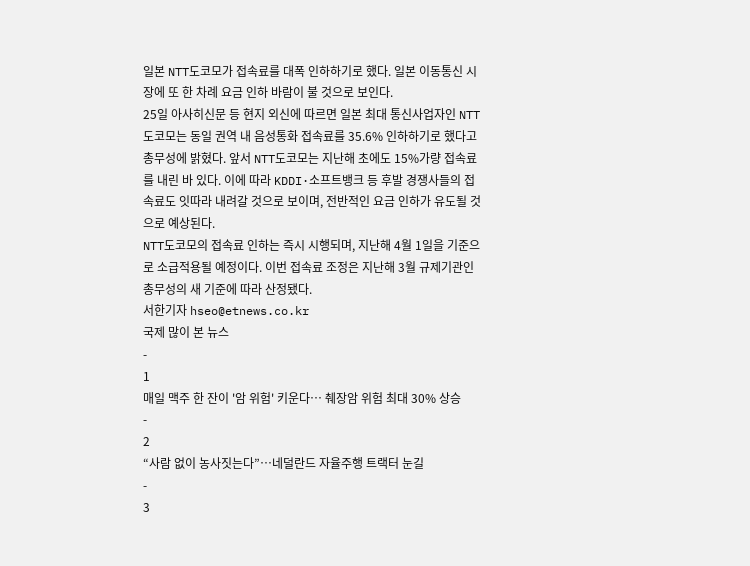일본 NTT도코모가 접속료를 대폭 인하하기로 했다. 일본 이동통신 시장에 또 한 차례 요금 인하 바람이 불 것으로 보인다.
25일 아사히신문 등 현지 외신에 따르면 일본 최대 통신사업자인 NTT도코모는 동일 권역 내 음성통화 접속료를 35.6% 인하하기로 했다고 총무성에 밝혔다. 앞서 NTT도코모는 지난해 초에도 15%가량 접속료를 내린 바 있다. 이에 따라 KDDI·소프트뱅크 등 후발 경쟁사들의 접속료도 잇따라 내려갈 것으로 보이며, 전반적인 요금 인하가 유도될 것으로 예상된다.
NTT도코모의 접속료 인하는 즉시 시행되며, 지난해 4월 1일을 기준으로 소급적용될 예정이다. 이번 접속료 조정은 지난해 3월 규제기관인 총무성의 새 기준에 따라 산정됐다.
서한기자 hseo@etnews.co.kr
국제 많이 본 뉴스
-
1
매일 맥주 한 잔이 '암 위험' 키운다… 췌장암 위험 최대 30% 상승
-
2
“사람 없이 농사짓는다”…네덜란드 자율주행 트랙터 눈길
-
3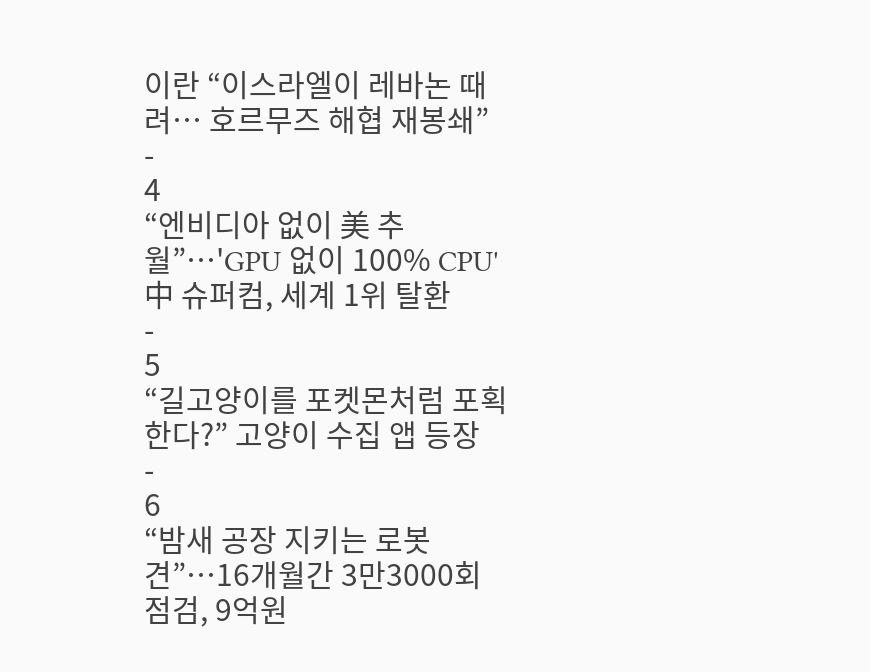이란 “이스라엘이 레바논 때려… 호르무즈 해협 재봉쇄”
-
4
“엔비디아 없이 美 추월”…'GPU 없이 100% CPU' 中 슈퍼컴, 세계 1위 탈환
-
5
“길고양이를 포켓몬처럼 포획한다?” 고양이 수집 앱 등장
-
6
“밤새 공장 지키는 로봇견”…16개월간 3만3000회 점검, 9억원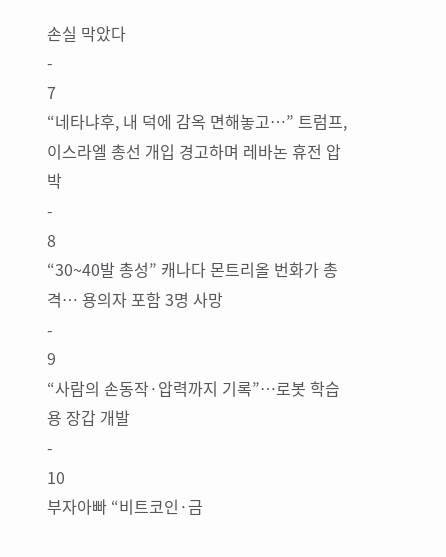손실 막았다
-
7
“네타냐후, 내 덕에 감옥 면해놓고…” 트럼프, 이스라엘 총선 개입 경고하며 레바논 휴전 압박
-
8
“30~40발 총성” 캐나다 몬트리올 번화가 총격… 용의자 포함 3명 사망
-
9
“사람의 손동작·압력까지 기록”…로봇 학습용 장갑 개발
-
10
부자아빠 “비트코인·금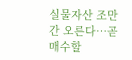실물자산 조만간 오른다…곧 매수할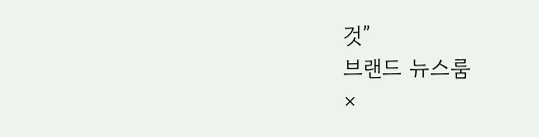것”
브랜드 뉴스룸
×